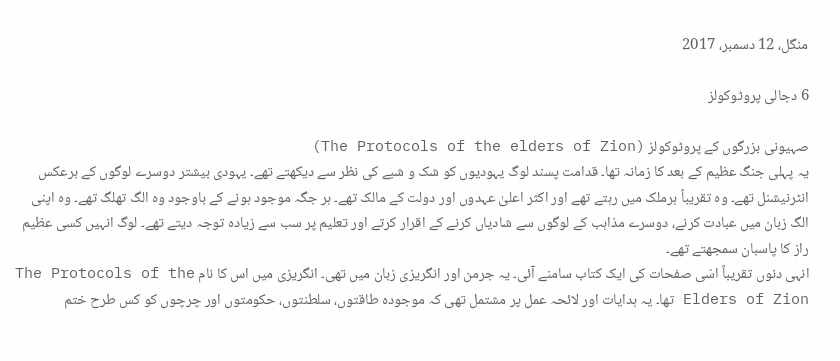منگل، 12 دسمبر، 2017

6 دجالی پروٹوکولز

صہیونی بزرگوں کے پروٹوکولز (The Protocols of the elders of Zion)
یہ پہلی جنگ عظیم کے بعد کا زمانہ تھا۔ قدامت پسند لوگ یہودیوں کو شک و شبے کی نظر سے دیکھتے تھے۔ یہودی بیشتر دوسرے لوگوں کے برعکس انٹرنیشنل تھے۔ وہ تقریباً ہرملک میں رہتے تھے اور اکثر اعلیٰ عہدوں اور دولت کے مالک تھے۔ ہر جگہ موجود ہونے کے باوجود وہ الگ تھلگ تھے۔ وہ اپنی الگ زبان میں عبادت کرنے، دوسرے مذاہب کے لوگوں سے شادیاں کرنے کے اقرار کرتے اور تعلیم پر سب سے زیادہ توجہ دیتے تھے۔ لوگ انہیں کسی عظیم راز کا پاسبان سمجھتے تھے۔
انہی دنوں تقریباً اسّی صفحات کی ایک کتاب سامنے آئی۔ یہ جرمن اور انگریزی زبان میں تھی۔ انگریزی میں اس کا نام The Protocols of the Elders of Zion تھا۔ یہ ہدایات اور لائحہ عمل پر مشتمل تھی کہ موجودہ طاقتوں، سلطنتوں، حکومتوں اور چرچوں کو کس طرح ختم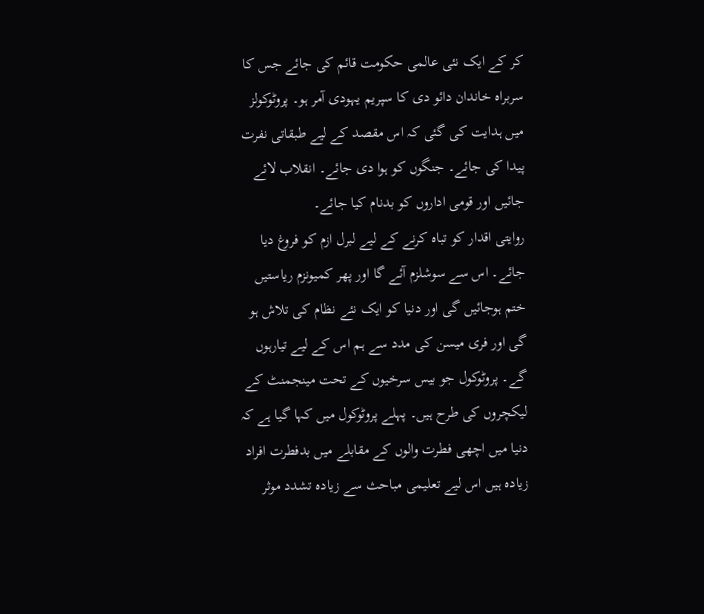کر کے ایک نئی عالمی حکومت قائم کی جائے جس کا سربراہ خاندان دائو دی کا سپریم یہودی آمر ہو۔ پروٹوکولز میں ہدایت کی گئی کہ اس مقصد کے لیے طبقاتی نفرت پیدا کی جائے۔ جنگوں کو ہوا دی جائے۔ انقلاب لائے جائیں اور قومی اداروں کو بدنام کیا جائے۔
روایتی اقدار کو تباہ کرنے کے لیے لبرل ازم کو فروغ دیا جائے۔ اس سے سوشلزم آئے گا اور پھر کمیونزم ریاستیں ختم ہوجائیں گی اور دنیا کو ایک نئے نظام کی تلاش ہو گی اور فری میسن کی مدد سے ہم اس کے لیے تیارہوں گے۔ پروٹوکول جو بیس سرخیوں کے تحت مینجمنٹ کے لیکچروں کی طرح ہیں۔ پہلے پروٹوکول میں کہا گیا ہے کہ دنیا میں اچھی فطرت والوں کے مقابلے میں بدفطرت افراد زیادہ ہیں اس لیے تعلیمی مباحث سے زیادہ تشدد موثر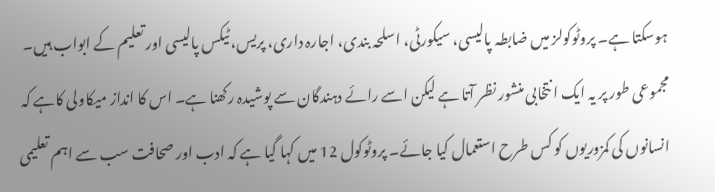ہوسکتا ہے۔ پروٹوکولز میں ضابطہ پالیسی، سیکورٹی، اسلحہ بندی، اجارہ داری، پریس، ٹیکس پالیسی اور تعلیم کے ابواب ہیں۔ مجموعی طور پر یہ ایک ا نتخابی منشور نظر آتا ہے لیکن اسے رائے دہندگان سے پوشیدہ رکھنا ہے۔ اس کا انداز میکاولی کاہے کہ انسانوں کی کمزوریوں کو کس طرح استعمال کیا جائے۔ پروٹوکول 12 میں کہا گیا ہے کہ ادب اور صحافت سب سے اہم تعلیمی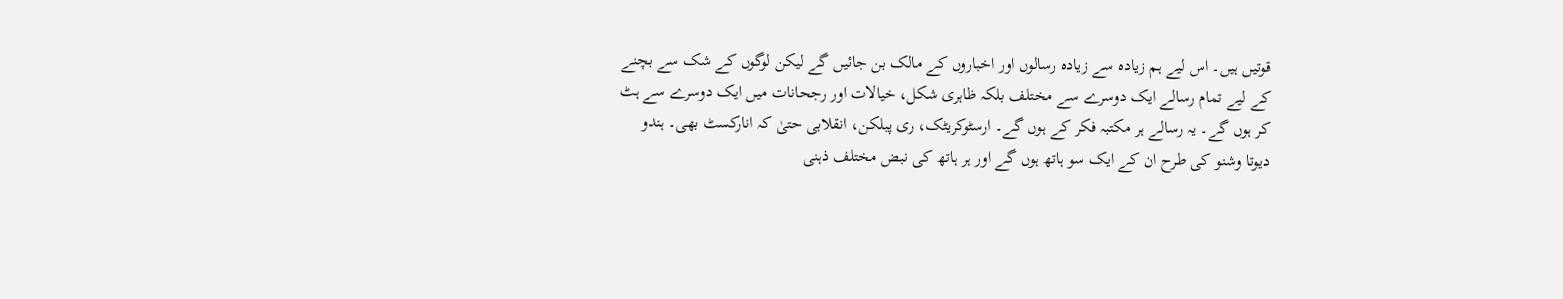قوتیں ہیں۔ اس لیے ہم زیادہ سے زیادہ رسالوں اور اخباروں کے مالک بن جائیں گے لیکن لوگوں کے شک سے بچنے کے لیے تمام رسالے ایک دوسرے سے مختلف بلکہ ظاہری شکل، خیالات اور رجحانات میں ایک دوسرے سے ہٹ کر ہوں گے۔ یہ رسالے ہر مکتبہ فکر کے ہوں گے۔ ارسٹوکریٹک، ری پبلکن، انقلابی حتیٰ کہ انارکسٹ بھی۔ ہندو دیوتا وشنو کی طرح ان کے ایک سو ہاتھ ہوں گے اور ہر ہاتھ کی نبض مختلف ذہنی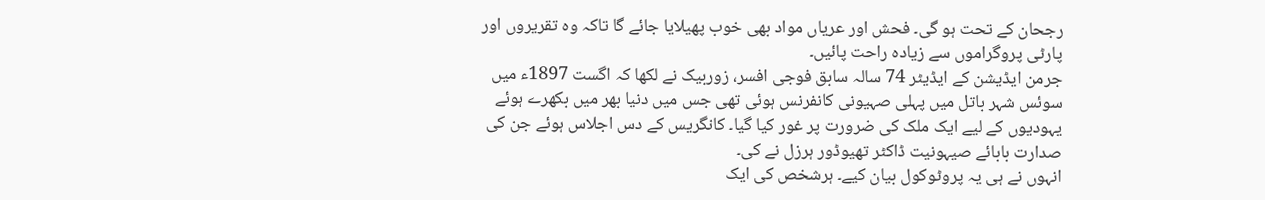رجحان کے تحت ہو گی۔ فحش اور عریاں مواد بھی خوب پھیلایا جائے گا تاکہ وہ تقریروں اور پارٹی پروگراموں سے زیادہ راحت پائیں۔
جرمن ایڈیشن کے ایڈیٹر 74 سالہ سابق فوجی افسر، زوربیک نے لکھا کہ اگست 1897ء میں سوئس شہر باتل میں پہلی صہیونی کانفرنس ہوئی تھی جس میں دنیا بھر میں بکھرے ہوئے یہودیوں کے لیے ایک ملک کی ضرورت پر غور کیا گیا۔ کانگریس کے دس اجلاس ہوئے جن کی صدارت بابائے صیہونیت ڈاکٹر تھیوڈور ہرزل نے کی۔
انہوں نے ہی یہ پروٹوکول بیان کیے۔ ہرشخص کی ایک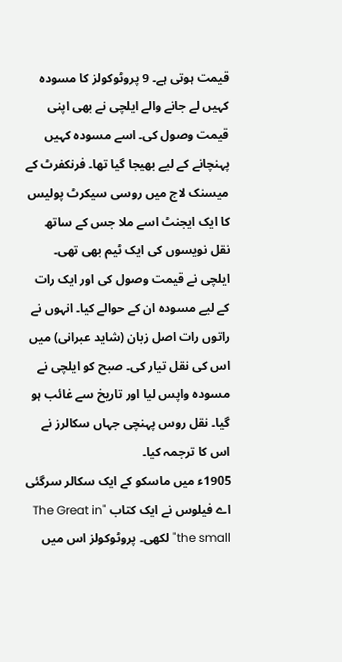قیمت ہوتی ہے۔ 9 پروٹوکولز کا مسودہ کہیں لے جانے والے ایلچی نے بھی اپنی قیمت وصول کی۔ اسے مسودہ کہیں پہنچانے کے لیے بھیجا گیا تھا۔ فرنکفرٹ کے میسنک لاج میں روسی سیکرٹ پولیس کا ایک ایجنٹ اسے ملا جس کے ساتھ نقل نویسوں کی ایک ٹیم بھی تھی۔ ایلچی نے قیمت وصول کی اور ایک رات کے لیے مسودہ ان کے حوالے کیا۔ انہوں نے راتوں رات اصل زبان (شاید عبرانی) میں اس کی نقل تیار کی۔ صبح کو ایلچی نے مسودہ واپس لیا اور تاریخ سے غائب ہو گیا۔ نقل روس پہنچی جہاں سکالرز نے اس کا ترجمہ کیا۔
1905ء میں ماسکو کے ایک سکالر سرگئی اے فیلوس نے ایک کتاب "The Great in the small" لکھی۔ پروٹوکولز اس میں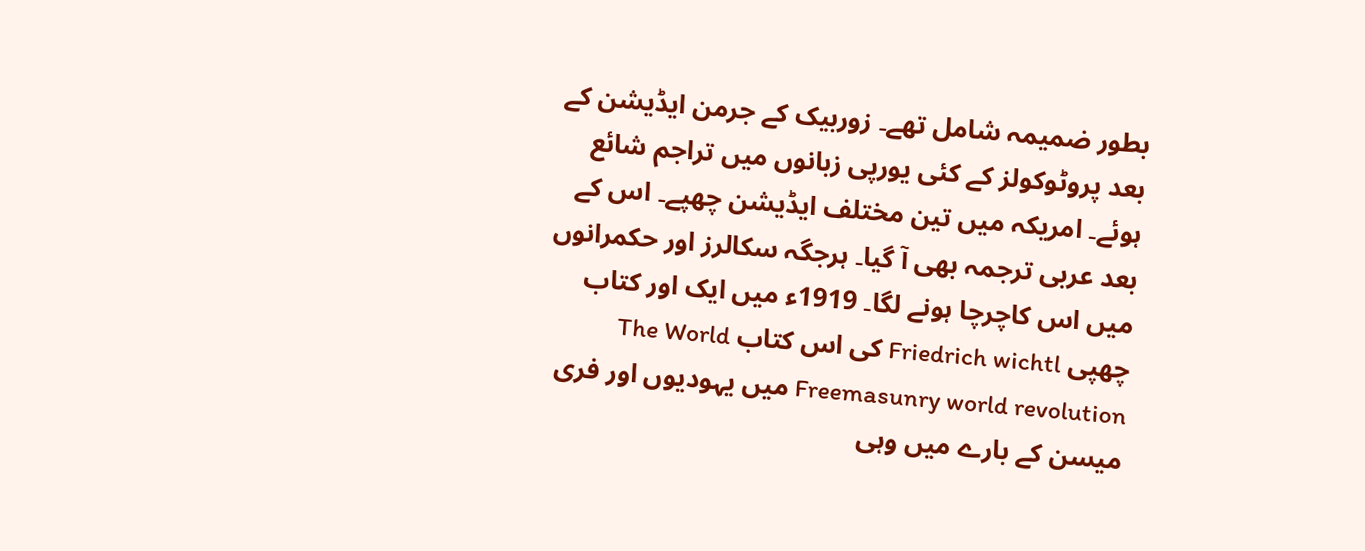بطور ضمیمہ شامل تھے۔ زوربیک کے جرمن ایڈیشن کے بعد پروٹوکولز کے کئی یورپی زبانوں میں تراجم شائع ہوئے۔ امریکہ میں تین مختلف ایڈیشن چھپے۔ اس کے بعد عربی ترجمہ بھی آ گیا۔ ہرجگہ سکالرز اور حکمرانوں میں اس کاچرچا ہونے لگا۔ 1919ء میں ایک اور کتاب چھپی Friedrich wichtl کی اس کتاب The World Freemasunry world revolution میں یہودیوں اور فری میسن کے بارے میں وہی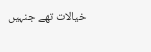خیالات تھے جنہیں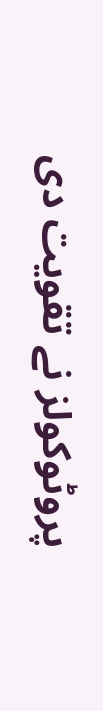پروٹوکولز نے تقویت دی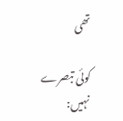تھی

کوئی تبصرے نہیں: